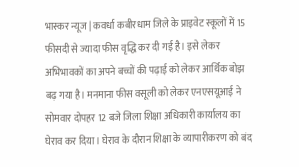भास्कर न्यूज | कवर्धा कबीरधाम जिले के प्राइवेट स्कूलों में 15 फीसदी से ज्यादा फीस वृद्धि कर दी गई है। इसे लेकर अभिभावकों का अपने बच्चों की पढ़ाई को लेकर आर्थिक बोझ बढ़ गया है। मनमाना फीस वसूली को लेकर एनएसयूआई ने सोमवार दोपहर 12 बजे जिला शिक्षा अधिकारी कार्यालय का घेराव कर दिया। घेराव के दौरान शिक्षा के व्यापारीकरण को बंद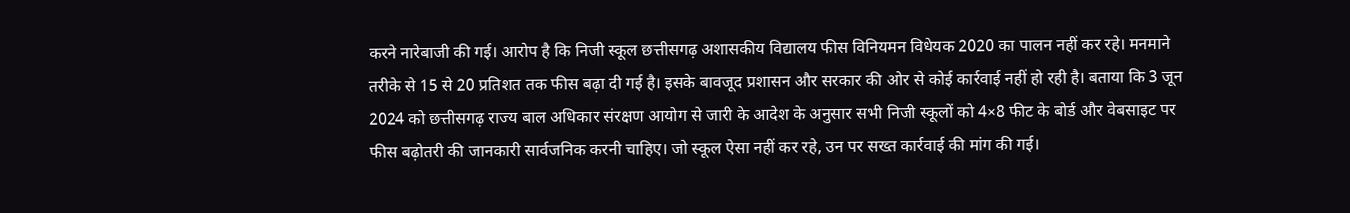करने नारेबाजी की गई। आरोप है कि निजी स्कूल छत्तीसगढ़ अशासकीय विद्यालय फीस विनियमन विधेयक 2020 का पालन नहीं कर रहे। मनमाने तरीके से 15 से 20 प्रतिशत तक फीस बढ़ा दी गई है। इसके बावजूद प्रशासन और सरकार की ओर से कोई कार्रवाई नहीं हो रही है। बताया कि 3 जून 2024 को छत्तीसगढ़ राज्य बाल अधिकार संरक्षण आयोग से जारी के आदेश के अनुसार सभी निजी स्कूलों को 4×8 फीट के बोर्ड और वेबसाइट पर फीस बढ़ोतरी की जानकारी सार्वजनिक करनी चाहिए। जो स्कूल ऐसा नहीं कर रहे, उन पर सख्त कार्रवाई की मांग की गई।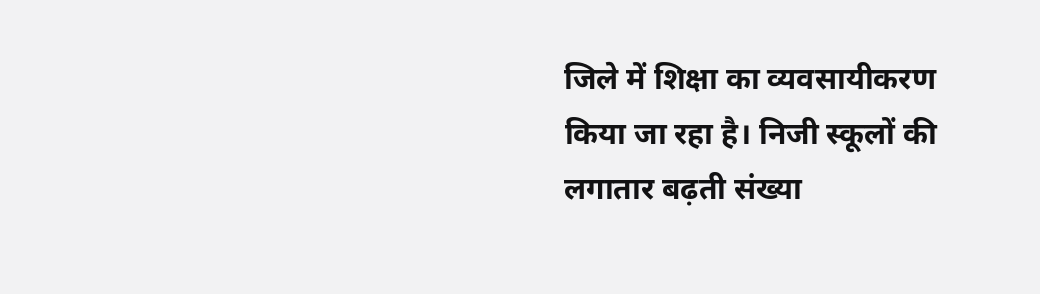जिले में शिक्षा का व्यवसायीकरण किया जा रहा है। निजी स्कूलों की लगातार बढ़ती संख्या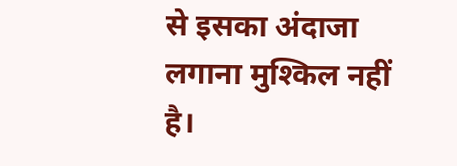से इसका अंदाजा लगाना मुश्किल नहीं है।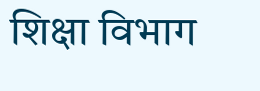शिक्षा विभाग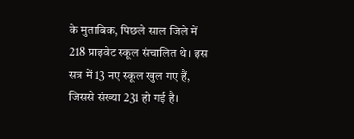के मुताबिक, पिछले साल जिले में 218 प्राइवेट स्कूल संचालित थे। इस सत्र में 13 नए स्कूल खुल गए हैं, जिससे संख्या 231 हो गई है।